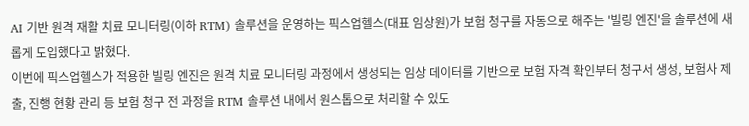AI 기반 원격 재활 치료 모니터링(이하 RTM) 솔루션을 운영하는 픽스업헬스(대표 임상원)가 보험 청구를 자동으로 해주는 '빌링 엔진'을 솔루션에 새롭게 도입했다고 밝혔다.
이번에 픽스업헬스가 적용한 빌링 엔진은 원격 치료 모니터링 과정에서 생성되는 임상 데이터를 기반으로 보험 자격 확인부터 청구서 생성, 보험사 제출, 진행 현황 관리 등 보험 청구 전 과정을 RTM 솔루션 내에서 원스톱으로 처리할 수 있도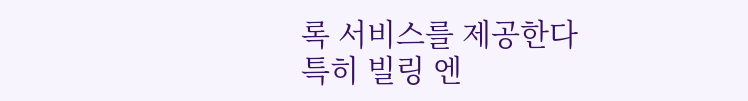록 서비스를 제공한다
특히 빌링 엔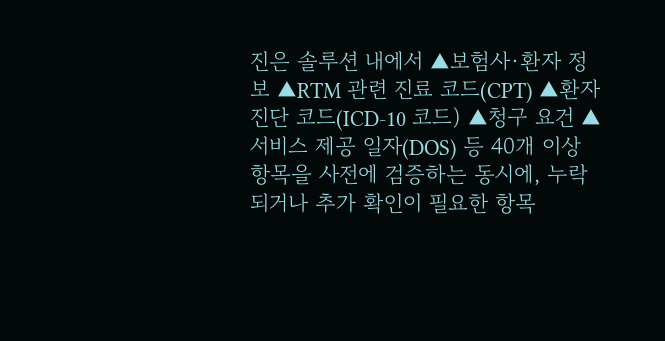진은 솔루션 내에서 ▲보험사·환자 정보 ▲RTM 관련 진료 코드(CPT) ▲환자 진단 코드(ICD-10 코드) ▲청구 요건 ▲서비스 제공 일자(DOS) 등 40개 이상 항목을 사전에 검증하는 동시에, 누락되거나 추가 확인이 필요한 항목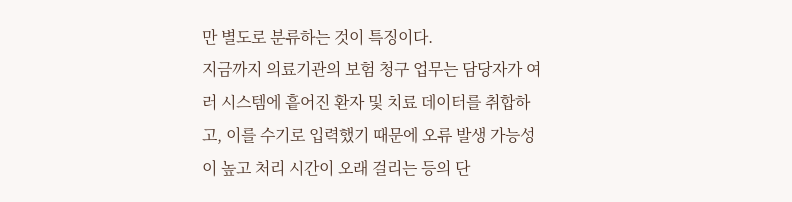만 별도로 분류하는 것이 특징이다.
지금까지 의료기관의 보험 청구 업무는 담당자가 여러 시스템에 흩어진 환자 및 치료 데이터를 취합하고, 이를 수기로 입력했기 때문에 오류 발생 가능성이 높고 처리 시간이 오래 걸리는 등의 단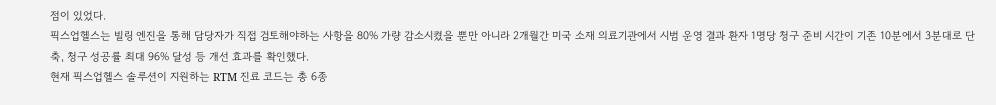점이 있었다.
픽스업헬스는 빌링 엔진을 통해 담당자가 직접 검토해야하는 사항을 80% 가량 감소시켰을 뿐만 아니라 2개월간 미국 소재 의료기관에서 시범 운영 결과 환자 1명당 청구 준비 시간이 기존 10분에서 3분대로 단축, 청구 성공률 최대 96% 달성 등 개선 효과를 확인했다.
현재 픽스업헬스 솔루션이 지원하는 RTM 진료 코드는 총 6종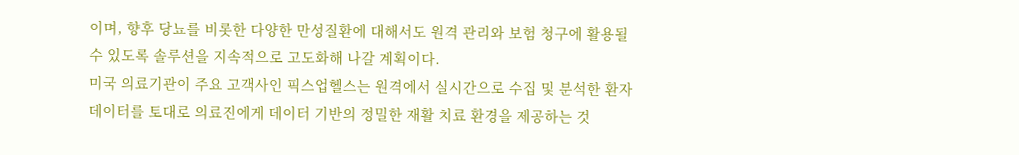이며, 향후 당뇨를 비롯한 다양한 만성질환에 대해서도 원격 관리와 보험 청구에 활용될 수 있도록 솔루션을 지속적으로 고도화해 나갈 계획이다.
미국 의료기관이 주요 고객사인 픽스업헬스는 원격에서 실시간으로 수집 및 분석한 환자 데이터를 토대로 의료진에게 데이터 기반의 정밀한 재활 치료 환경을 제공하는 것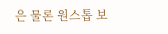은 물론 원스톱 보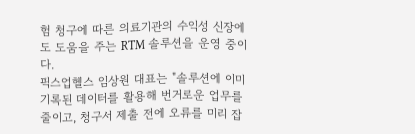험 청구에 따른 의료기관의 수익성 신장에도 도움을 주는 RTM 솔루션을 운영 중이다.
픽스업헬스 임상원 대표는 "솔루션에 이미 기록된 데이터를 활용해 번거로운 업무를 줄이고, 청구서 제출 전에 오류를 미리 잡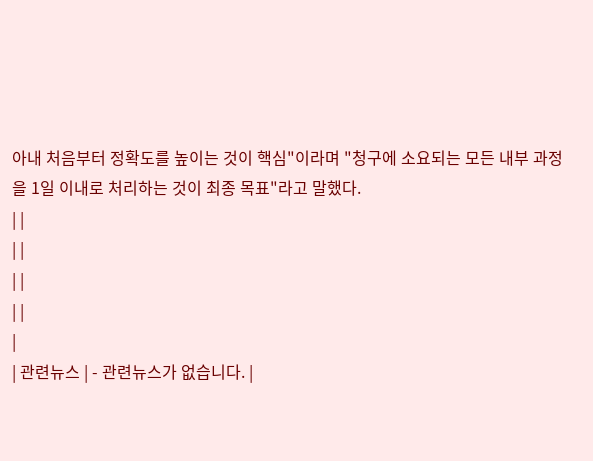아내 처음부터 정확도를 높이는 것이 핵심"이라며 "청구에 소요되는 모든 내부 과정을 1일 이내로 처리하는 것이 최종 목표"라고 말했다.
| |
| |
| |
| |
|
| 관련뉴스 | - 관련뉴스가 없습니다. |